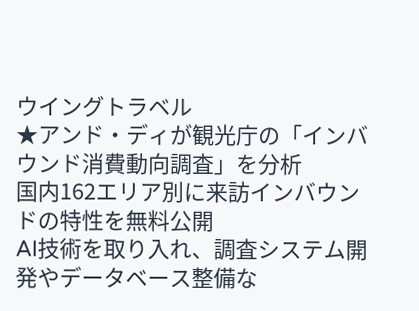ウイングトラベル
★アンド・ディが観光庁の「インバウンド消費動向調査」を分析
国内162エリア別に来訪インバウンドの特性を無料公開
AI技術を取り入れ、調査システム開発やデータベース整備な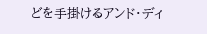どを手掛けるアンド・ディ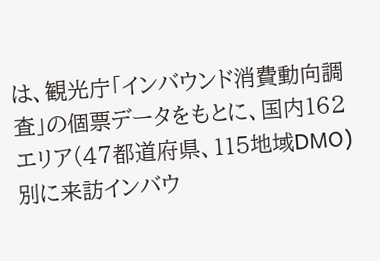は、観光庁「インバウンド消費動向調査」の個票データをもとに、国内162エリア(47都道府県、115地域DMO)別に来訪インバウ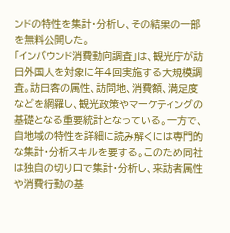ンドの特性を集計・分析し、その結果の一部を無料公開した。
「インバウンド消費動向調査」は、観光庁が訪日外国人を対象に年4回実施する大規模調査。訪日客の属性、訪問地、消費額、満足度などを網羅し、観光政策やマーケティングの基礎となる重要統計となっている。一方で、自地域の特性を詳細に読み解くには専門的な集計・分析スキルを要する。このため同社は独自の切り口で集計・分析し、来訪者属性や消費行動の基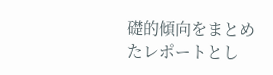礎的傾向をまとめたレポートとし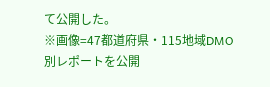て公開した。
※画像=47都道府県・115地域DMO別レポートを公開